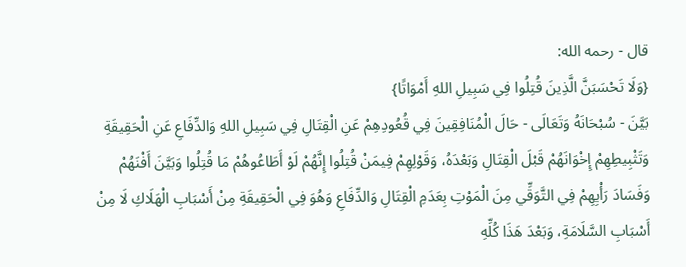قال - رحمه الله:
{وَلَا تَحْسَبَنَّ الَّذِينَ قُتِلُوا فِي سَبِيلِ اللهِ أَمْوَاتًا}
بَيَّنَ - سُبْحَانَهُ وَتَعَالَى - حَالَ الْمُنَافِقِينَ فِي قُعُودِهِمْ عَنِ الْقِتَالِ فِي سَبِيلِ اللهِ وَالدِّفَاعِ عَنِ الْحَقِيقَةِ وَتَثْبِيطِهِمْ إِخْوَانَهُمْ قَبْلَ الْقِتَالِ وَبَعْدَهُ، وَقَوْلِهِمْ فِيمَنْ قُتِلُوا إِنَّهُمْ لَوْ أَطَاعُوهُمْ مَا قُتِلُوا وَبَيَّنَ أَفْنَهُمْ وَفَسَادَ رَأْيِهِمْ فِي التَّوَقِّي مِنَ الْمَوْتِ بِعَدَمِ الْقِتَالِ وَالدِّفَاعِ وَهُوَ فِي الْحَقِيقَةِ مِنْ أَسْبَابِ الْهَلَاكِ لَا مِنْ أَسْبَابِ السَّلَامَةِ، وَبَعْدَ هَذَا كُلِّهِ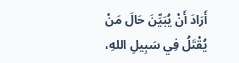أَرَادَ أَنْ يُبَيِّنَ حَالَ مَنْ يُقْتَلُ فِي سَبِيلِ اللهِ،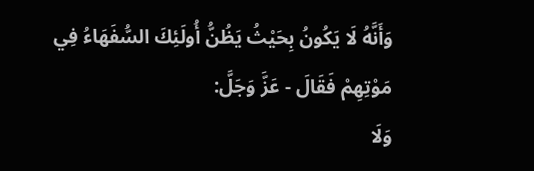وَأَنَّهُ لَا يَكُونُ بِحَيْثُ يَظُنُّ أُولَئِكَ السُّفَهَاءُ فِي مَوْتِهِمْ فَقَالَ - عَزَّ وَجَلَّ:
وَلَا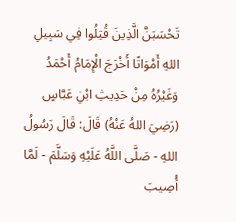تَحْسَبَنَّ الَّذِينَ قُتِلُوا فِي سَبِيلِ اللهِ أَمْوَاتًا أَخْرَجَ الْإِمَامُ أَحْمَدُ وَغَيْرُهُ مِنْ حَدِيثِ ابْنِ عَبَّاسٍ (رَضِيَ اللهُ عَنْهُ) قَالَ: قَالَ رَسُولُ اللهِ - صَلَّى اللَّهُ عَلَيْهِ وَسَلَّمَ - لَمَّا أُصِيبَ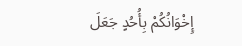إِخْوَانُكُمْ بِأُحُدٍ جَعَلَ